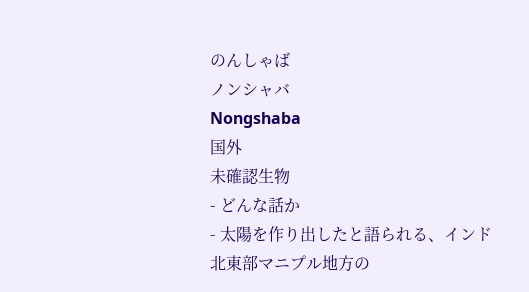のんしゃば
ノンシャバ
Nongshaba
国外
未確認生物
- どんな話か
- 太陽を作り出したと語られる、インド北東部マニプル地方の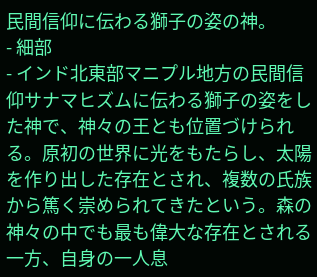民間信仰に伝わる獅子の姿の神。
- 細部
- インド北東部マニプル地方の民間信仰サナマヒズムに伝わる獅子の姿をした神で、神々の王とも位置づけられる。原初の世界に光をもたらし、太陽を作り出した存在とされ、複数の氏族から篤く崇められてきたという。森の神々の中でも最も偉大な存在とされる一方、自身の一人息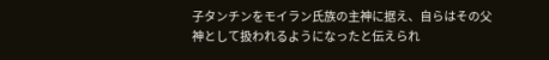子タンチンをモイラン氏族の主神に据え、自らはその父神として扱われるようになったと伝えられ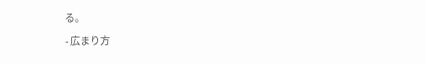る。
- 広まり方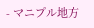- マニプル地方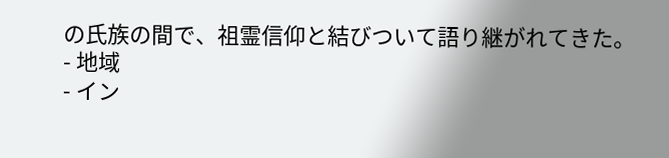の氏族の間で、祖霊信仰と結びついて語り継がれてきた。
- 地域
- イン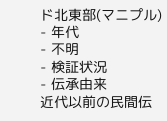ド北東部(マニプル)
- 年代
- 不明
- 検証状況
- 伝承由来
近代以前の民間伝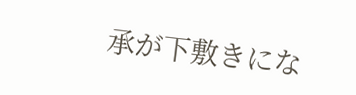承が下敷きにな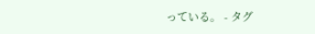っている。 - タグ